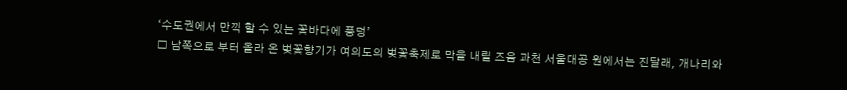‘수도권에서 만끽 할 수 있는 꽃바다에 풍덩’
□ 남쪽으로 부터 올라 온 벚꽃향기가 여의도의 벚꽃축제로 막을 내릴 즈음 과천 서울대공 원에서는 진달래, 개나리와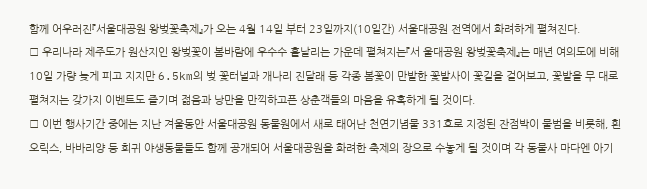함께 어우러진『서울대공원 왕벚꽃축제』가 오는 4월 14일 부터 23일까지(10일간) 서울대공원 전역에서 화려하게 펼쳐진다.
□ 우리나라 제주도가 원산지인 왕벚꽃이 봄바람에 우수수 흩날리는 가운데 펼쳐지는『서 울대공원 왕벚꽃축제』는 매년 여의도에 비해 10일 가량 늦게 피고 지지만 6.5km의 벚 꽃터널과 개나리 진달래 등 각종 봄꽃이 만발한 꽃밭사이 꽃길을 걸어보고, 꽃밭을 무 대로 펼쳐지는 갖가지 이벤트도 즐기며 젊음과 낭만을 만끽하고픈 상춘객들의 마음을 유혹하게 될 것이다.
□ 이번 행사기간 중에는 지난 겨울동안 서울대공원 동물원에서 새로 태어난 천연기념물 331호로 지정된 잔점박이 물범을 비롯해, 흰오릭스, 바바리양 등 희귀 야생동물들도 함께 공개되어 서울대공원을 화려한 축제의 장으로 수놓게 될 것이며 각 동물사 마다엔 아기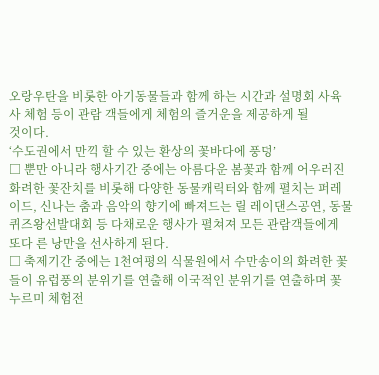오랑우탄을 비롯한 아기동물들과 함께 하는 시간과 설명회 사육사 체험 등이 관람 객들에게 체험의 즐거운을 제공하게 될
것이다.
‘수도권에서 만끽 할 수 있는 환상의 꽃바다에 풍덩’
□ 뿐만 아니라 행사기간 중에는 아름다운 봄꽃과 함께 어우러진 화려한 꽃잔치를 비롯해 다양한 동물캐릭터와 함께 펼치는 퍼레이드, 신나는 춤과 음악의 향기에 빠져드는 릴 레이댄스공연, 동물퀴즈왕선발대회 등 다채로운 행사가 펼쳐져 모든 관람객들에게 또다 른 낭만을 선사하게 된다.
□ 축제기간 중에는 1천여평의 식물원에서 수만송이의 화려한 꽃들이 유럽풍의 분위기를 연출해 이국적인 분위기를 연출하며 꽃누르미 체험전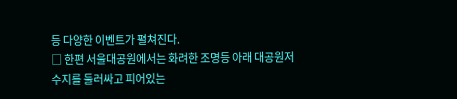등 다양한 이벤트가 펼쳐진다.
□ 한편 서울대공원에서는 화려한 조명등 아래 대공원저수지를 둘러싸고 피어있는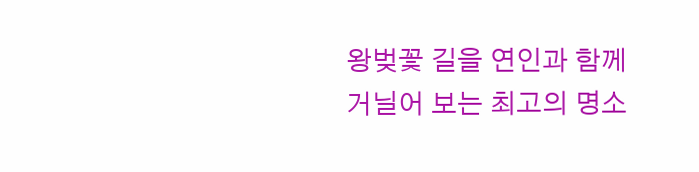왕벚꽃 길을 연인과 함께 거닐어 보는 최고의 명소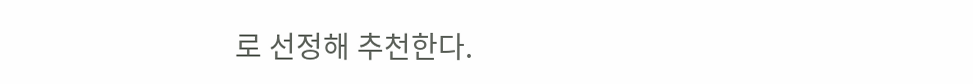로 선정해 추천한다.